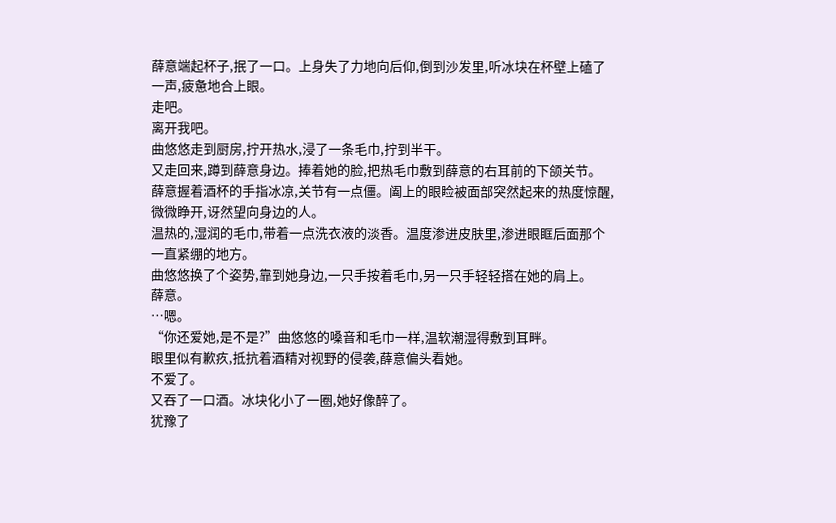薛意端起杯子,抿了一口。上身失了力地向后仰,倒到沙发里,听冰块在杯壁上磕了一声,疲惫地合上眼。
走吧。
离开我吧。
曲悠悠走到厨房,拧开热水,浸了一条毛巾,拧到半干。
又走回来,蹲到薛意身边。捧着她的脸,把热毛巾敷到薛意的右耳前的下颌关节。
薛意握着酒杯的手指冰凉,关节有一点僵。阖上的眼睑被面部突然起来的热度惊醒,微微睁开,讶然望向身边的人。
温热的,湿润的毛巾,带着一点洗衣液的淡香。温度渗进皮肤里,渗进眼眶后面那个一直紧绷的地方。
曲悠悠换了个姿势,靠到她身边,一只手按着毛巾,另一只手轻轻搭在她的肩上。
薛意。
…嗯。
“你还爱她,是不是?”曲悠悠的嗓音和毛巾一样,温软潮湿得敷到耳畔。
眼里似有歉疚,抵抗着酒精对视野的侵袭,薛意偏头看她。
不爱了。
又吞了一口酒。冰块化小了一圈,她好像醉了。
犹豫了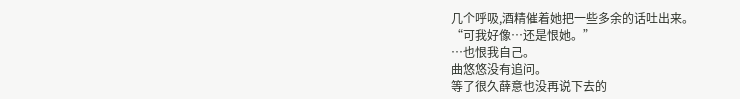几个呼吸,酒精催着她把一些多余的话吐出来。
“可我好像…还是恨她。”
…也恨我自己。
曲悠悠没有追问。
等了很久薛意也没再说下去的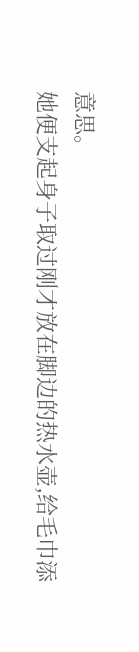意思。
她便支起身子取过刚才放在脚边的热水壶,给毛巾添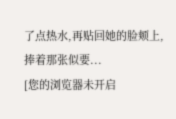了点热水,再贴回她的脸颊上,捧着那张似要...
[您的浏览器未开启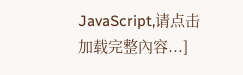JavaScript,请点击加载完整內容...]